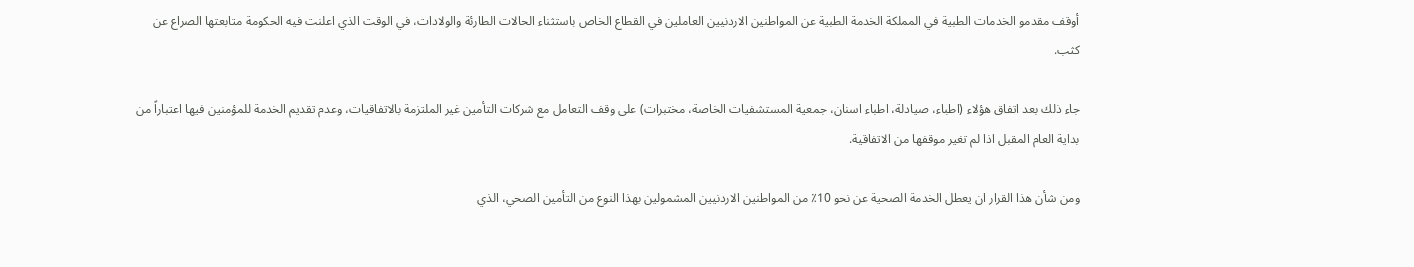أوقف مقدمو الخدمات الطبية في المملكة الخدمة الطبية عن المواطنين الاردنيين العاملين في القطاع الخاص باستثناء الحالات الطارئة والولادات، في الوقت الذي اعلنت فيه الحكومة متابعتها الصراع عن كثب.

جاء ذلك بعد اتفاق هؤلاء (اطباء، صيادلة، اطباء اسنان، جمعية المستشفيات الخاصة، مختبرات) على وقف التعامل مع شركات التأمين غير الملتزمة بالاتفاقيات، وعدم تقديم الخدمة للمؤمنين فيها اعتباراً من بداية العام المقبل اذا لم تغير موقفها من الاتفاقية.

ومن شأن هذا القرار ان يعطل الخدمة الصحية عن نحو 10٪ من المواطنين الاردنيين المشمولين بهذا النوع من التأمين الصحي، الذي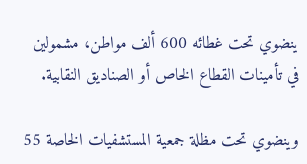ينضوي تحت غطائه 600 ألف مواطن، مشمولين في تأمينات القطاع الخاص أو الصناديق النقابية.

وينضوي تحت مظلة جمعية المستشفيات الخاصة 55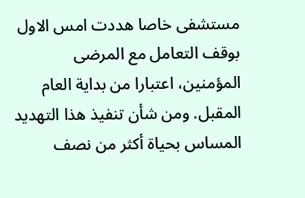مستشفى خاصا هددت امس الاول بوقف التعامل مع المرضى المؤمنين، اعتبارا من بداية العام المقبل. ومن شأن تنفيذ هذا التهديد المساس بحياة أكثر من نصف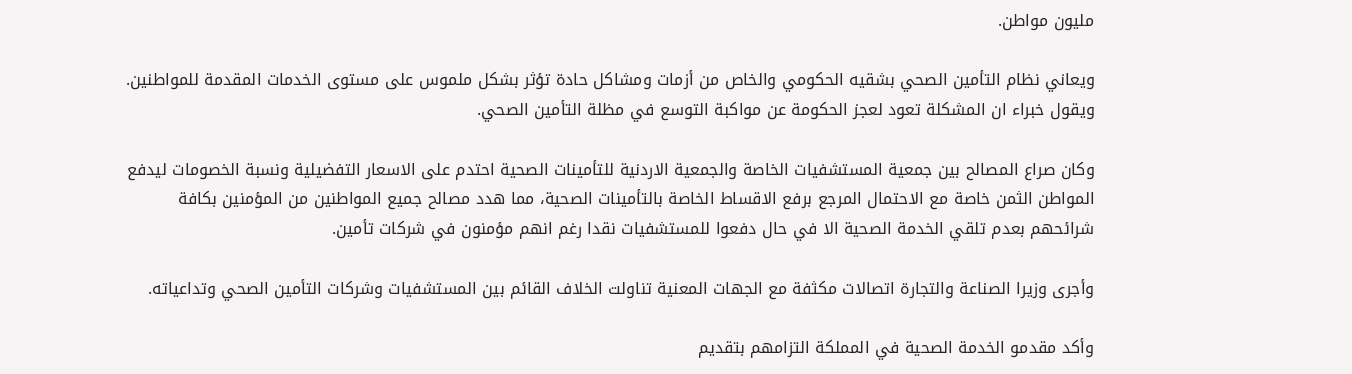مليون مواطن.

ويعاني نظام التأمين الصحي بشقيه الحكومي والخاص من أزمات ومشاكل حادة تؤثر بشكل ملموس على مستوى الخدمات المقدمة للمواطنين. ويقول خبراء ان المشكلة تعود لعجز الحكومة عن مواكبة التوسع في مظلة التأمين الصحي.

وكان صراع المصالح بين جمعية المستشفيات الخاصة والجمعية الاردنية للتأمينات الصحية احتدم على الاسعار التفضيلية ونسبة الخصومات ليدفع المواطن الثمن خاصة مع الاحتمال المرجع برفع الاقساط الخاصة بالتأمينات الصحية، مما هدد مصالح جميع المواطنين من المؤمنين بكافة شرائحهم بعدم تلقي الخدمة الصحية الا في حال دفعوا للمستشفيات نقدا رغم انهم مؤمنون في شركات تأمين.

وأجرى وزيرا الصناعة والتجارة اتصالات مكثفة مع الجهات المعنية تناولت الخلاف القائم بين المستشفيات وشركات التأمين الصحي وتداعياته.

وأكد مقدمو الخدمة الصحية في المملكة التزامهم بتقديم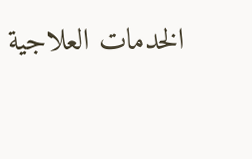الخدمات العلاجية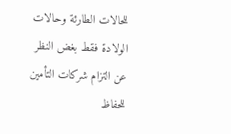للحالات الطارئة وحالات الولادة فقط بغض النظر عن التزام شركات التأمين للحفاظ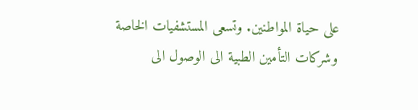على حياة المواطنين. وتسعى المستشفيات الخاصة وشركات التأمين الطبية الى الوصول الى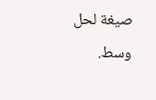صيغة لحل وسط.